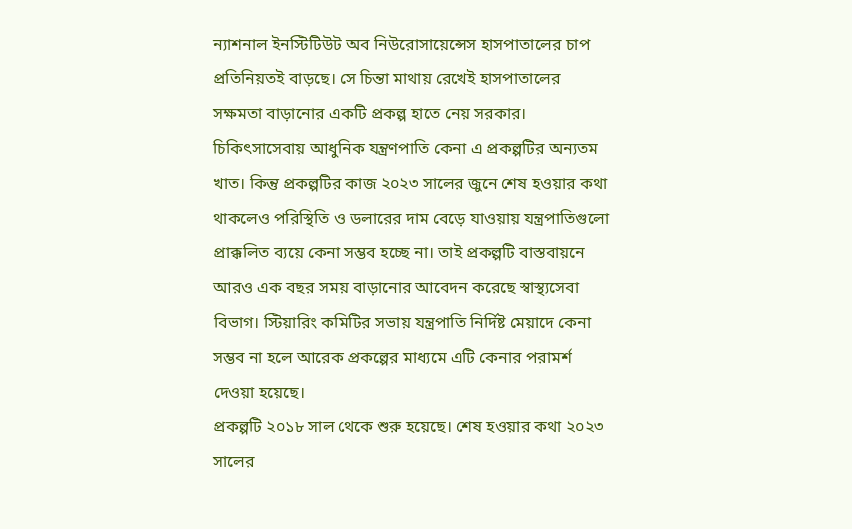ন্যাশনাল ইনস্টিটিউট অব নিউরোসায়েন্সেস হাসপাতালের চাপ প্রতিনিয়তই বাড়ছে। সে চিন্তা মাথায় রেখেই হাসপাতালের সক্ষমতা বাড়ানোর একটি প্রকল্প হাতে নেয় সরকার। চিকিৎসাসেবায় আধুনিক যন্ত্রণপাতি কেনা এ প্রকল্পটির অন্যতম খাত। কিন্তু প্রকল্পটির কাজ ২০২৩ সালের জুনে শেষ হওয়ার কথা থাকলেও পরিস্থিতি ও ডলারের দাম বেড়ে যাওয়ায় যন্ত্রপাতিগুলো প্রাক্কলিত ব্যয়ে কেনা সম্ভব হচ্ছে না। তাই প্রকল্পটি বাস্তবায়নে আরও এক বছর সময় বাড়ানোর আবেদন করেছে স্বাস্থ্যসেবা বিভাগ। স্টিয়ারিং কমিটির সভায় যন্ত্রপাতি নির্দিষ্ট মেয়াদে কেনা সম্ভব না হলে আরেক প্রকল্পের মাধ্যমে এটি কেনার পরামর্শ দেওয়া হয়েছে।
প্রকল্পটি ২০১৮ সাল থেকে শুরু হয়েছে। শেষ হওয়ার কথা ২০২৩ সালের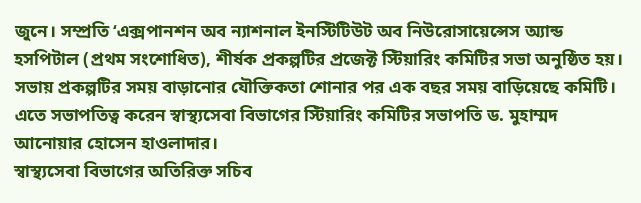জুনে। সম্প্রতি ‘এক্সপানশন অব ন্যাশনাল ইনস্টিটিউট অব নিউরোসায়েন্সেস অ্যান্ড হসপিটাল (প্রথম সংশোধিত), শীর্ষক প্রকল্পটির প্রজেক্ট স্টিয়ারিং কমিটির সভা অনুষ্ঠিত হয়। সভায় প্রকল্পটির সময় বাড়ানোর যৌক্তিকতা শোনার পর এক বছর সময় বাড়িয়েছে কমিটি। এতে সভাপতিত্ব করেন স্বাস্থ্যসেবা বিভাগের স্টিয়ারিং কমিটির সভাপতি ড. মুহাম্মদ আনোয়ার হোসেন হাওলাদার।
স্বাস্থ্যসেবা বিভাগের অতিরিক্ত সচিব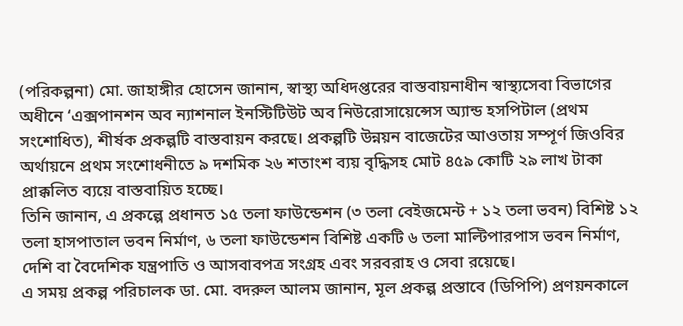(পরিকল্পনা) মো. জাহাঙ্গীর হোসেন জানান, স্বাস্থ্য অধিদপ্তরের বাস্তবায়নাধীন স্বাস্থ্যসেবা বিভাগের অধীনে ‘এক্সপানশন অব ন্যাশনাল ইনস্টিটিউট অব নিউরোসায়েন্সেস অ্যান্ড হসপিটাল (প্রথম সংশোধিত), শীর্ষক প্রকল্পটি বাস্তবায়ন করছে। প্রকল্পটি উন্নয়ন বাজেটের আওতায় সম্পূর্ণ জিওবির অর্থায়নে প্রথম সংশোধনীতে ৯ দশমিক ২৬ শতাংশ ব্যয় বৃদ্ধিসহ মোট ৪৫৯ কোটি ২৯ লাখ টাকা প্রাক্কলিত ব্যয়ে বাস্তবায়িত হচ্ছে।
তিনি জানান, এ প্রকল্পে প্রধানত ১৫ তলা ফাউন্ডেশন (৩ তলা বেইজমেন্ট + ১২ তলা ভবন) বিশিষ্ট ১২ তলা হাসপাতাল ভবন নির্মাণ, ৬ তলা ফাউন্ডেশন বিশিষ্ট একটি ৬ তলা মাল্টিপারপাস ভবন নির্মাণ, দেশি বা বৈদেশিক যন্ত্রপাতি ও আসবাবপত্র সংগ্রহ এবং সরবরাহ ও সেবা রয়েছে।
এ সময় প্রকল্প পরিচালক ডা. মো. বদরুল আলম জানান, মূল প্রকল্প প্রস্তাবে (ডিপিপি) প্রণয়নকালে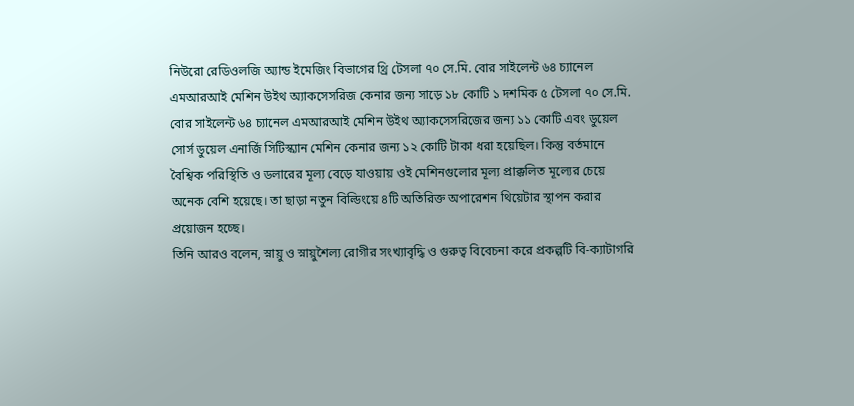নিউরো রেডিওলজি অ্যান্ড ইমেজিং বিভাগের থ্রি টেসলা ৭০ সে.মি. বোর সাইলেন্ট ৬৪ চ্যানেল এমআরআই মেশিন উইথ অ্যাকসেসরিজ কেনার জন্য সাড়ে ১৮ কোটি ১ দশমিক ৫ টেসলা ৭০ সে.মি. বোর সাইলেন্ট ৬৪ চ্যানেল এমআরআই মেশিন উইথ অ্যাকসেসরিজের জন্য ১১ কোটি এবং ডুয়েল সোর্স ডুয়েল এনার্জি সিটিস্ক্যান মেশিন কেনার জন্য ১২ কোটি টাকা ধরা হয়েছিল। কিন্তু বর্তমানে বৈশ্বিক পরিস্থিতি ও ডলারের মূল্য বেড়ে যাওয়ায় ওই মেশিনগুলোর মূল্য প্রাক্কলিত মূল্যের চেয়ে অনেক বেশি হয়েছে। তা ছাড়া নতুন বিল্ডিংয়ে ৪টি অতিরিক্ত অপারেশন থিয়েটার স্থাপন করার প্রয়োজন হচ্ছে।
তিনি আরও বলেন, স্নায়ু ও স্নায়ুশৈল্য রোগীর সংখ্যাবৃদ্ধি ও গুরুত্ব বিবেচনা করে প্রকল্পটি বি-ক্যাটাগরি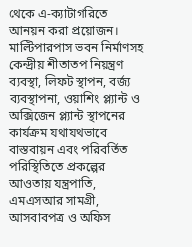থেকে এ-ক্যাটাগরিতে আনয়ন করা প্রয়োজন। মাল্টিপারপাস ভবন নির্মাণসহ কেন্দ্রীয় শীতাতপ নিয়ন্ত্রণ ব্যবস্থা, লিফট স্থাপন, বর্জ্য ব্যবস্থাপনা, ওয়াশিং প্ল্যান্ট ও অক্সিজেন প্ল্যান্ট স্থাপনের কার্যক্রম যথাযথভাবে বাস্তবায়ন এবং পরিবর্তিত পরিস্থিতিতে প্রকল্পের আওতায় যন্ত্রপাতি, এমএসআর সামগ্রী, আসবাবপত্র ও অফিস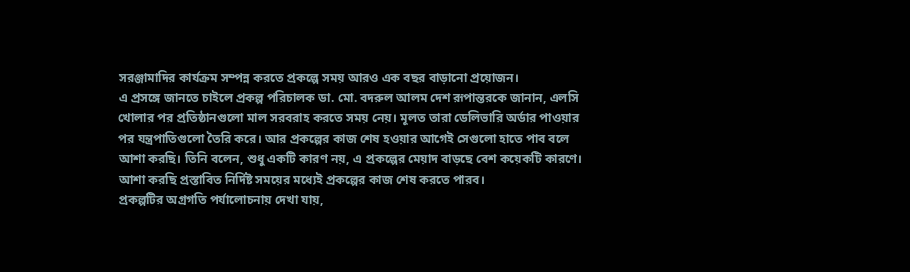সরঞ্জামাদির কার্যক্রম সম্পন্ন করতে প্রকল্পে সময় আরও এক বছর বাড়ানো প্রয়োজন।
এ প্রসঙ্গে জানতে চাইলে প্রকল্প পরিচালক ডা. মো. বদরুল আলম দেশ রূপান্তরকে জানান, এলসি খোলার পর প্রতিষ্ঠানগুলো মাল সরবরাহ করতে সময় নেয়। মূলত তারা ডেলিভারি অর্ডার পাওয়ার পর যন্ত্রপাতিগুলো তৈরি করে। আর প্রকল্পের কাজ শেষ হওয়ার আগেই সেগুলো হাতে পাব বলে আশা করছি। তিনি বলেন, শুধু একটি কারণ নয়, এ প্রকল্পের মেয়াদ বাড়ছে বেশ কয়েকটি কারণে। আশা করছি প্রস্তাবিত নির্দিষ্ট সময়ের মধ্যেই প্রকল্পের কাজ শেষ করতে পারব।
প্রকল্পটির অগ্রগতি পর্যালোচনায় দেখা যায়,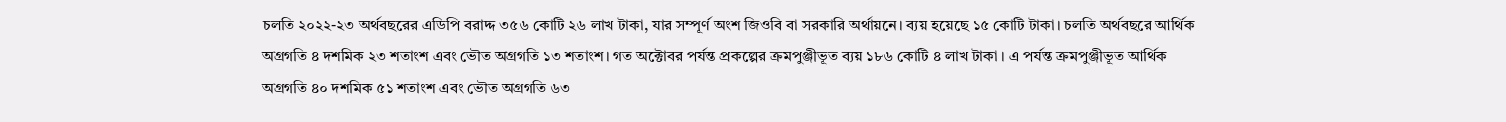চলতি ২০২২-২৩ অর্থবছরের এডিপি বরাদ্দ ৩৫৬ কোটি ২৬ লাখ টাকা, যার সম্পূর্ণ অংশ জিওবি বা সরকারি অর্থায়নে। ব্যয় হয়েছে ১৫ কোটি টাকা। চলতি অর্থবছরে আর্থিক অগ্রগতি ৪ দশমিক ২৩ শতাংশ এবং ভৌত অগ্রগতি ১৩ শতাংশ। গত অক্টোবর পর্যন্ত প্রকল্পের ক্রমপুঞ্জীভূত ব্যয় ১৮৬ কোটি ৪ লাখ টাকা । এ পর্যন্ত ক্রমপুঞ্জীভূত আর্থিক অগ্রগতি ৪০ দশমিক ৫১ শতাংশ এবং ভৌত অগ্রগতি ৬৩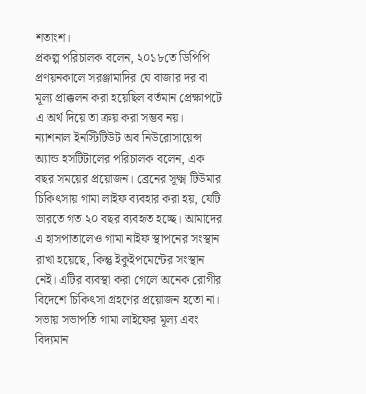শতাংশ।
প্রকল্প পরিচালক বলেন, ২০১৮তে ডিপিপি প্রণয়নকালে সরঞ্জামাদির যে বাজার দর বা মূল্য প্রাক্কলন করা হয়েছিল বর্তমান প্রেক্ষাপটে এ অর্থ দিয়ে তা ক্রয় করা সম্ভব নয়।
ন্যাশনাল ইনস্টিটিউট অব নিউরোসায়েন্স অ্যান্ড হসটিটালের পরিচালক বলেন, এক বছর সময়ের প্রয়োজন। ব্রেনের সূক্ষ্ম টিউমার চিকিৎসায় গামা লাইফ ব্যবহার করা হয়, যেটি ভারতে গত ২০ বছর ব্যবহৃত হচ্ছে। আমাদের এ হাসপাতালেও গামা নাইফ স্থাপনের সংস্থান রাখা হয়েছে, কিন্তু ইকুইপমেন্টের সংস্থান নেই। এটির ব্যবস্থা করা গেলে অনেক রোগীর বিদেশে চিকিৎসা গ্রহণের প্রয়োজন হতো না।
সভায় সভাপতি গামা লাইফের মূল্য এবং বিদ্যমান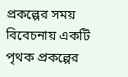প্রকল্পের সময় বিবেচনায় একটি পৃথক প্রকল্পের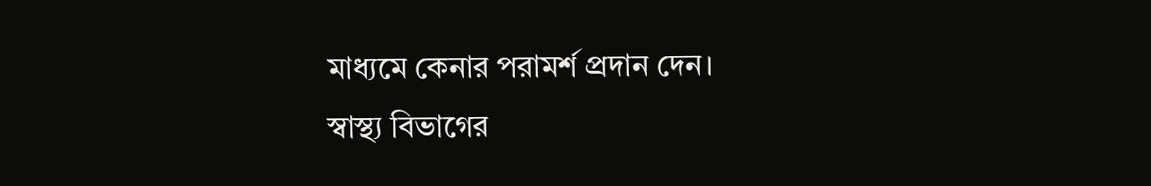মাধ্যমে কেনার পরামর্শ প্রদান দেন।
স্বাস্থ্য বিভাগের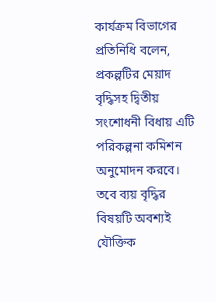কার্যক্রম বিভাগের প্রতিনিধি বলেন, প্রকল্পটির মেয়াদ বৃদ্ধিসহ দ্বিতীয় সংশোধনী বিধায় এটি পরিকল্পনা কমিশন অনুমোদন করবে। তবে ব্যয় বৃদ্ধির বিষয়টি অবশ্যই যৌক্তিক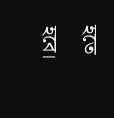হতে হবে।